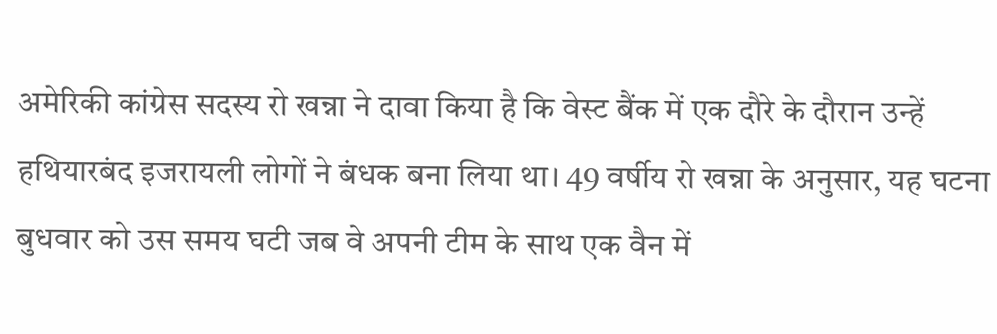अमेरिकी कांग्रेस सदस्य रो खन्ना ने दावा किया है कि वेस्ट बैंक में एक दौरे के दौरान उन्हें हथियारबंद इजरायली लोगों ने बंधक बना लिया था। 49 वर्षीय रो खन्ना के अनुसार, यह घटना बुधवार को उस समय घटी जब वे अपनी टीम के साथ एक वैन में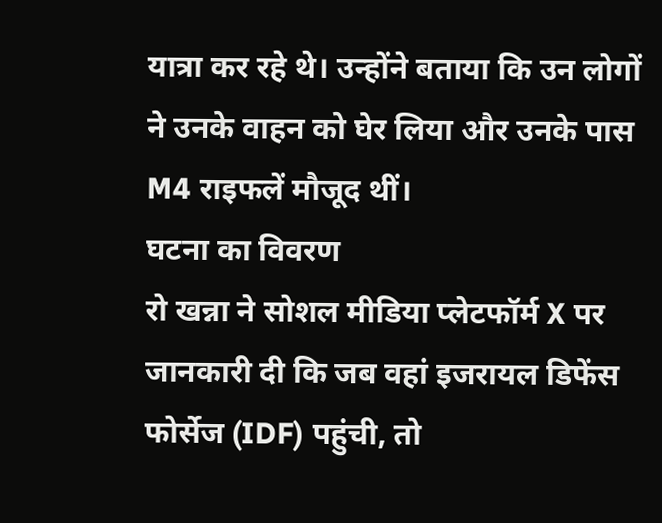यात्रा कर रहे थे। उन्होंने बताया कि उन लोगों ने उनके वाहन को घेर लिया और उनके पास M4 राइफलें मौजूद थीं।
घटना का विवरण
रो खन्ना ने सोशल मीडिया प्लेटफॉर्म X पर जानकारी दी कि जब वहां इजरायल डिफेंस फोर्सेज (IDF) पहुंची, तो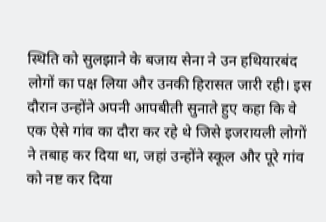स्थिति को सुलझाने के बजाय सेना ने उन हथियारबंद लोगों का पक्ष लिया और उनकी हिरासत जारी रही। इस दौरान उन्होंने अपनी आपबीती सुनाते हुए कहा कि वे एक ऐसे गांव का दौरा कर रहे थे जिसे इजरायली लोगों ने तबाह कर दिया था, जहां उन्होंने स्कूल और पूरे गांव को नष्ट कर दिया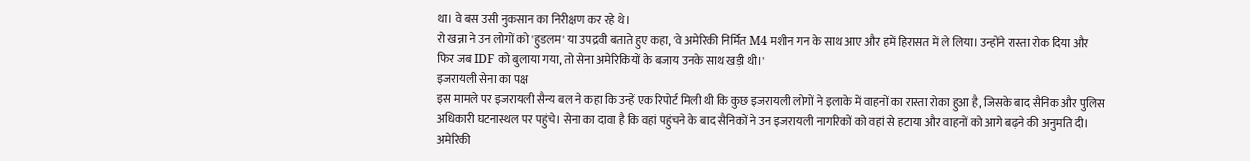था। वे बस उसी नुकसान का निरीक्षण कर रहे थे।
रो खन्ना ने उन लोगों को 'हुडलम' या उपद्रवी बताते हुए कहा, 'वे अमेरिकी निर्मित M4 मशीन गन के साथ आए और हमें हिरासत में ले लिया। उन्होंने रास्ता रोक दिया और फिर जब IDF को बुलाया गया, तो सेना अमेरिकियों के बजाय उनके साथ खड़ी थी।'
इजरायली सेना का पक्ष
इस मामले पर इजरायली सैन्य बल ने कहा कि उन्हें एक रिपोर्ट मिली थी कि कुछ इजरायली लोगों ने इलाके में वाहनों का रास्ता रोका हुआ है, जिसके बाद सैनिक और पुलिस अधिकारी घटनास्थल पर पहुंचे। सेना का दावा है कि वहां पहुंचने के बाद सैनिकों ने उन इजरायली नागरिकों को वहां से हटाया और वाहनों को आगे बढ़ने की अनुमति दी।
अमेरिकी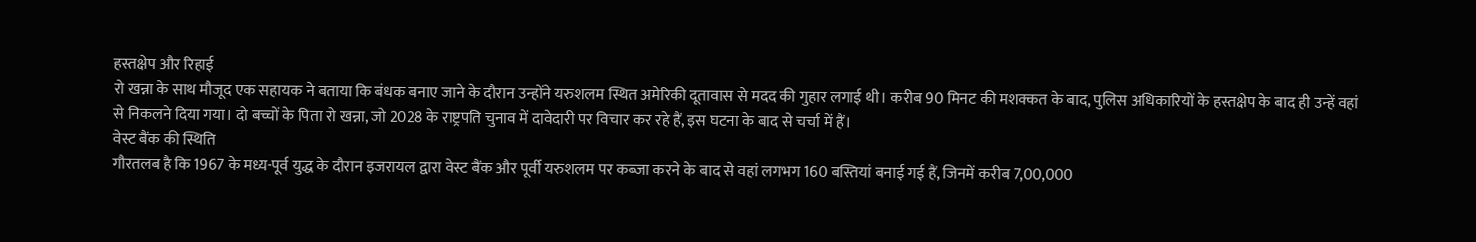हस्तक्षेप और रिहाई
रो खन्ना के साथ मौजूद एक सहायक ने बताया कि बंधक बनाए जाने के दौरान उन्होंने यरुशलम स्थित अमेरिकी दूतावास से मदद की गुहार लगाई थी। करीब 90 मिनट की मशक्कत के बाद, पुलिस अधिकारियों के हस्तक्षेप के बाद ही उन्हें वहां से निकलने दिया गया। दो बच्चों के पिता रो खन्ना, जो 2028 के राष्ट्रपति चुनाव में दावेदारी पर विचार कर रहे हैं, इस घटना के बाद से चर्चा में हैं।
वेस्ट बैंक की स्थिति
गौरतलब है कि 1967 के मध्य-पूर्व युद्ध के दौरान इजरायल द्वारा वेस्ट बैंक और पूर्वी यरुशलम पर कब्जा करने के बाद से वहां लगभग 160 बस्तियां बनाई गई हैं, जिनमें करीब 7,00,000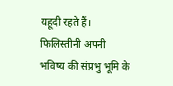यहूदी रहते हैं। फिलिस्तीनी अपनी भविष्य की संप्रभु भूमि के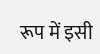रूप में इसी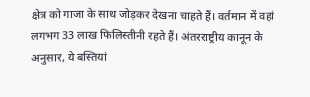क्षेत्र को गाजा के साथ जोड़कर देखना चाहते हैं। वर्तमान में वहां लगभग 33 लाख फिलिस्तीनी रहते हैं। अंतरराष्ट्रीय कानून के अनुसार, ये बस्तियां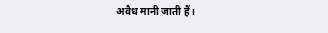अवैध मानी जाती हैं।